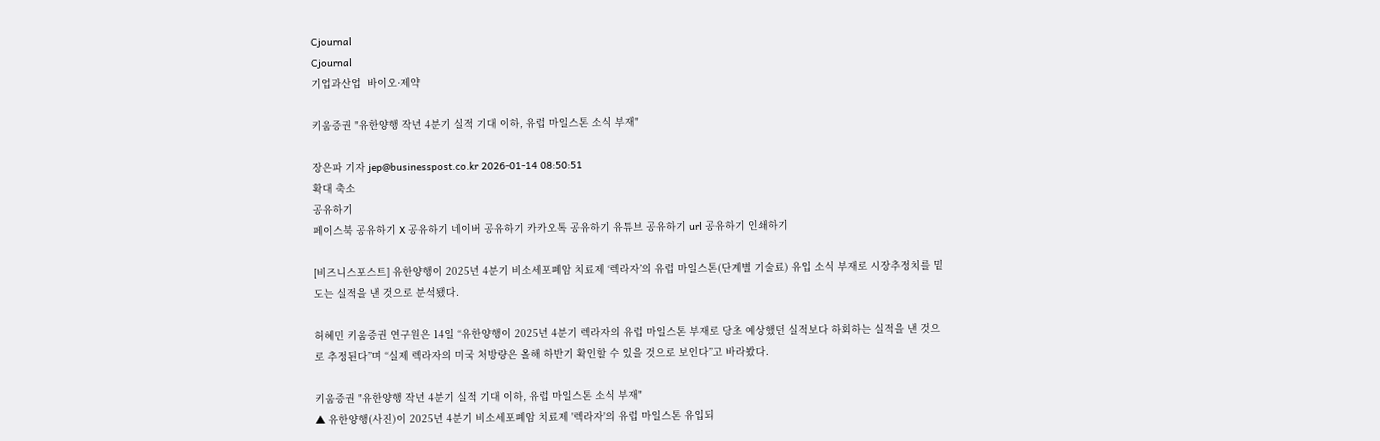Cjournal
Cjournal
기업과산업  바이오·제약

키움증권 "유한양행 작년 4분기 실적 기대 이하, 유럽 마일스톤 소식 부재"

장은파 기자 jep@businesspost.co.kr 2026-01-14 08:50:51
확대 축소
공유하기
페이스북 공유하기 X 공유하기 네이버 공유하기 카카오톡 공유하기 유튜브 공유하기 url 공유하기 인쇄하기

[비즈니스포스트] 유한양행이 2025년 4분기 비소세포폐암 치료제 ‘렉라자’의 유럽 마일스톤(단계별 기술료) 유입 소식 부재로 시장추정치를 밑도는 실적을 낸 것으로 분석됐다.

허혜민 키움증권 연구원은 14일 “유한양행이 2025년 4분기 렉라자의 유럽 마일스톤 부재로 당초 예상했던 실적보다 하회하는 실적을 낸 것으로 추정된다”며 “실제 렉라자의 미국 처방량은 올해 하반기 확인할 수 있을 것으로 보인다”고 바라봤다.

키움증권 "유한양행 작년 4분기 실적 기대 이하, 유럽 마일스톤 소식 부재"
▲ 유한양행(사진)이 2025년 4분기 비소세포폐암 치료제 '렉라자'의 유럽 마일스톤 유입되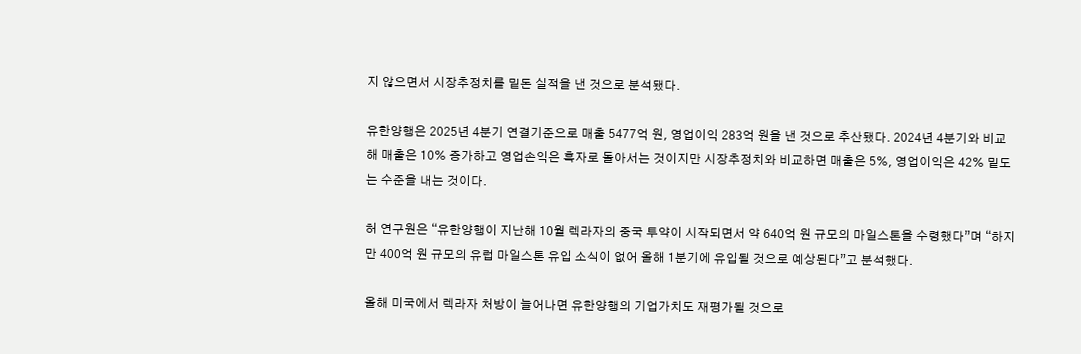지 않으면서 시장추정치를 밑돈 실적을 낸 것으로 분석됐다.

유한양행은 2025년 4분기 연결기준으로 매출 5477억 원, 영업이익 283억 원을 낸 것으로 추산됐다. 2024년 4분기와 비교해 매출은 10% 증가하고 영업손익은 흑자로 돌아서는 것이지만 시장추정치와 비교하면 매출은 5%, 영업이익은 42% 밑도는 수준을 내는 것이다.

허 연구원은 “유한양행이 지난해 10월 렉라자의 중국 투약이 시작되면서 약 640억 원 규모의 마일스톤을 수령했다”며 “하지만 400억 원 규모의 유럽 마일스톤 유입 소식이 없어 올해 1분기에 유입될 것으로 예상된다”고 분석했다.

올해 미국에서 렉라자 처방이 늘어나면 유한양행의 기업가치도 재평가될 것으로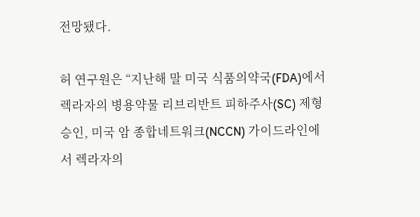전망됐다.

허 연구원은 “지난해 말 미국 식품의약국(FDA)에서 렉라자의 병용약물 리브리반트 피하주사(SC) 제형 승인, 미국 암 종합네트워크(NCCN) 가이드라인에서 렉라자의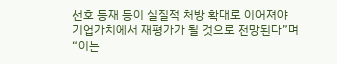선호 등재 등이 실질적 처방 확대로 이어져야 기업가치에서 재평가가 될 것으로 전망된다”며 “이는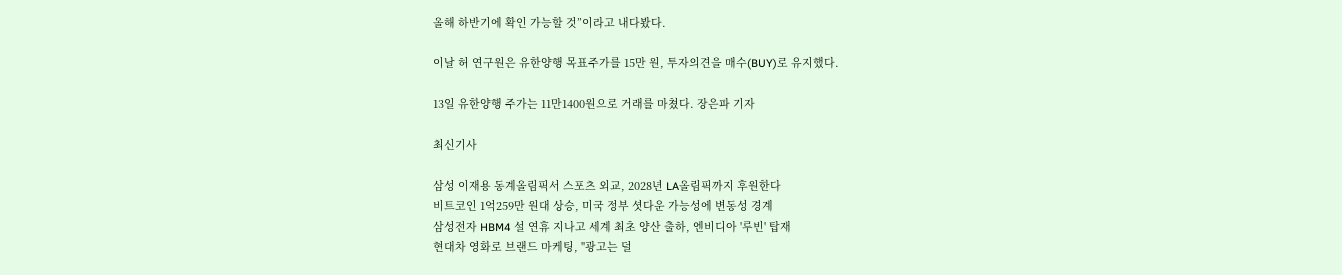올해 하반기에 확인 가능할 것”이라고 내다봤다.

이날 허 연구원은 유한양행 목표주가를 15만 원, 투자의견을 매수(BUY)로 유지했다.

13일 유한양행 주가는 11만1400원으로 거래를 마쳤다. 장은파 기자

최신기사

삼성 이재용 동계올림픽서 스포츠 외교, 2028년 LA올림픽까지 후원한다
비트코인 1억259만 원대 상승, 미국 정부 셧다운 가능성에 변동성 경계
삼성전자 HBM4 설 연휴 지나고 세계 최초 양산 출하, 엔비디아 '루빈' 탑재
현대차 영화로 브랜드 마케팅, "광고는 덜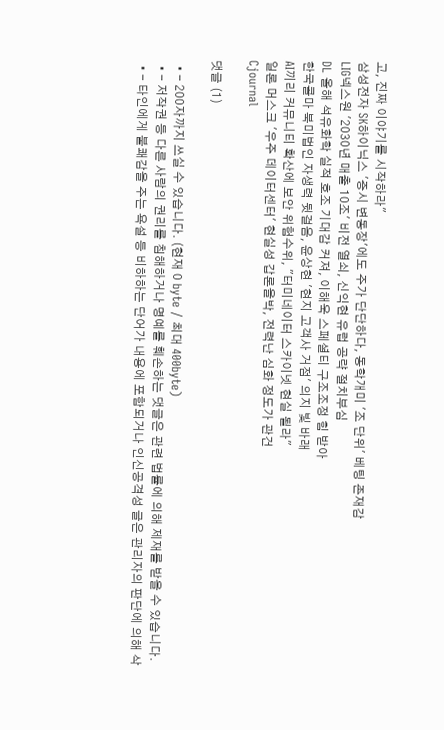고, 진짜 이야기를 시작하라"
삼성전자 SK하이닉스 '증시 변동장'에도 주가 단단하다, 동학개미 '조 단위' 베팅 존재감
LIG넥스원 '2030년 매출 10조' 비전 열쇠, 신익현 유럽 공략 절치부심
DL 올해 석유화학 실적 호조 기대감 커져, 이해욱 스페셜티 구조조정 힘 받아
한국콜마 북미법인 자생력 뒷걸음, 윤상현 '현지 고객사 거점' 의지 빛 바래
AI끼리 커뮤니티 확산에 보안 위험수위, "터미네이터 스카이넷 현실 될라"
일론 머스크 '우주 데이터센터' 현실성 갑론을박, 전력난 심화 정도가 관건
Cjournal

댓글 (1)

  • - 200자까지 쓰실 수 있습니다. (현재 0 byte / 최대 400byte)
  • - 저작권 등 다른 사람의 권리를 침해하거나 명예를 훼손하는 댓글은 관련 법률에 의해 제재를 받을 수 있습니다.
  • - 타인에게 불쾌감을 주는 욕설 등 비하하는 단어가 내용에 포함되거나 인신공격성 글은 관리자의 판단에 의해 삭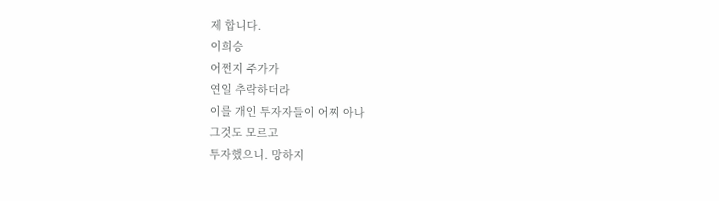제 합니다.
이희승
어쩐지 주가가
연일 추락하더라
이를 개인 투자자들이 어찌 아나
그것도 모르고
투자했으니. 망하지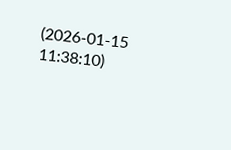(2026-01-15 11:38:10)